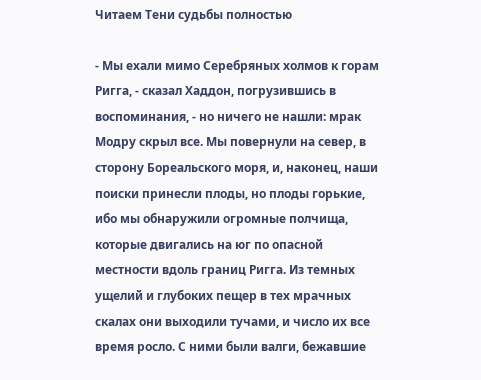Читаем Тени судьбы полностью

- Мы ехали мимо Серебряных холмов к горам Ригга, - сказал Хаддон, погрузившись в воспоминания, - но ничего не нашли: мрак Модру скрыл все. Мы повернули на север, в сторону Бореальского моря, и, наконец, наши поиски принесли плоды, но плоды горькие, ибо мы обнаружили огромные полчища, которые двигались на юг по опасной местности вдоль границ Ригга. Из темных ущелий и глубоких пещер в тех мрачных скалах они выходили тучами, и число их все время росло. С ними были валги, бежавшие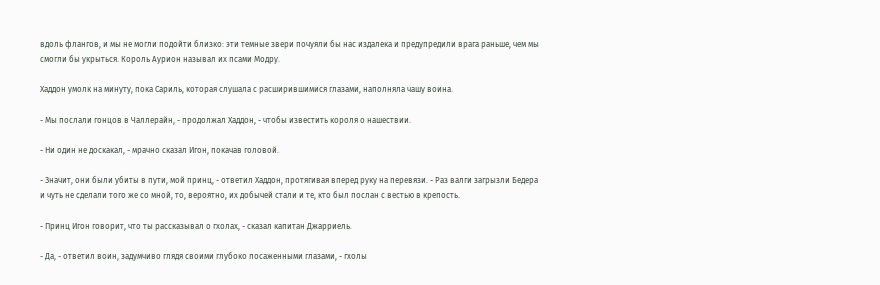вдоль флангов, и мы не могли подойти близко: эти темные звери почуяли бы нас издалека и предупредили врага раньше, чем мы смогли бы укрыться. Король Аурион называл их псами Модру.

Хаддон умолк на минуту, пока Сариль, которая слушала с расширившимися глазами, наполняла чашу воина.

- Мы послали гонцов в Чаллерайн, - продолжал Хаддон, - чтобы известить короля о нашествии.

- Ни один не доскакал, - мрачно сказал Игон, покачав головой.

- Значит, они были убиты в пути, мой принц, - ответил Хаддон, протягивая вперед руку на перевязи. - Раз валги загрызли Бедера и чуть не сделали того же со мной, то, вероятно, их добычей стали и те, кто был послан с вестью в крепость.

- Принц Игон говорит, что ты рассказывал о гхолах, - сказал капитан Джарриель.

- Да, - ответил воин, задумчиво глядя своими глубоко посаженными глазами, - гхолы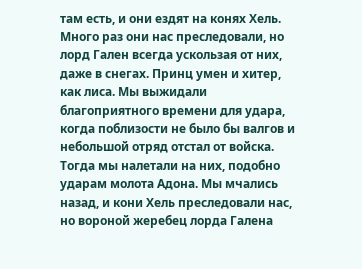там есть, и они ездят на конях Хель. Много раз они нас преследовали, но лорд Гален всегда ускользая от них, даже в снегах. Принц умен и хитер, как лиса. Мы выжидали благоприятного времени для удара, когда поблизости не было бы валгов и небольшой отряд отстал от войска. Тогда мы налетали на них, подобно ударам молота Адона. Мы мчались назад, и кони Хель преследовали нас, но вороной жеребец лорда Галена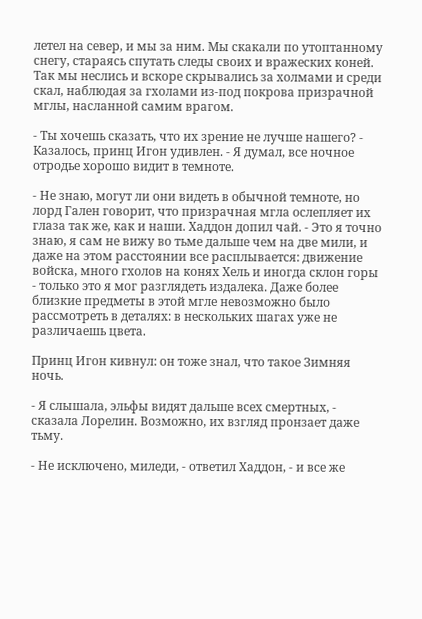летел на север, и мы за ним. Мы скакали по утоптанному снегу, стараясь спутать следы своих и вражеских коней. Так мы неслись и вскоре скрывались за холмами и среди скал, наблюдая за гхолами из-под покрова призрачной мглы, насланной самим врагом.

- Ты хочешь сказать, что их зрение не лучше нашего? - Казалось, принц Игон удивлен. - Я думал, все ночное отродье хорошо видит в темноте.

- Не знаю, могут ли они видеть в обычной темноте, но лорд Гален говорит, что призрачная мгла ослепляет их глаза так же, как и наши. Хаддон допил чай. - Это я точно знаю, я сам не вижу во тьме дальше чем на две мили, и даже на этом расстоянии все расплывается: движение войска, много гхолов на конях Хель и иногда склон горы - только это я мог разглядеть издалека. Даже более близкие предметы в этой мгле невозможно было рассмотреть в деталях: в нескольких шагах уже не различаешь цвета.

Принц Игон кивнул: он тоже знал, что такое Зимняя ночь.

- Я слышала, эльфы видят дальше всех смертных, - сказала Лорелин. Возможно, их взгляд пронзает даже тьму.

- Не исключено, миледи, - ответил Хаддон, - и все же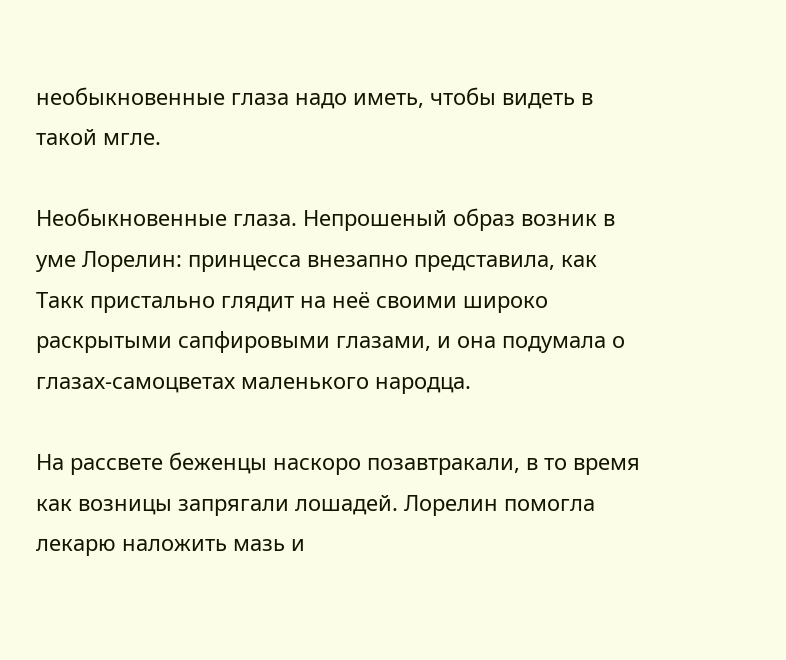необыкновенные глаза надо иметь, чтобы видеть в такой мгле.

Необыкновенные глаза. Непрошеный образ возник в уме Лорелин: принцесса внезапно представила, как Такк пристально глядит на неё своими широко раскрытыми сапфировыми глазами, и она подумала о глазах-самоцветах маленького народца.

На рассвете беженцы наскоро позавтракали, в то время как возницы запрягали лошадей. Лорелин помогла лекарю наложить мазь и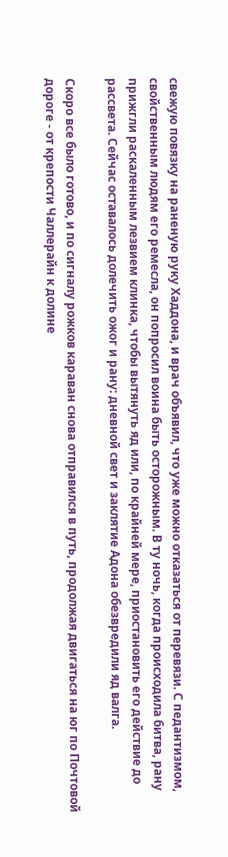свежую повязку на раненую руку Хаддона, и врач объявил, что уже можно отказаться от перевязи. С педантизмом, свойственным людям его ремесла, он попросил воина быть осторожным. В ту ночь, когда происходила битва, рану прижгли раскаленным лезвием клинка, чтобы вытянуть яд или, по крайней мере, приостановить его действие до рассвета. Сейчас оставалось долечить ожог и рану: дневной свет и заклятие Адона обезвредили яд валга.

Скоро все было готово, и по сигналу рожков караван снова отправился в путь, продолжая двигаться на юг по Почтовой дороге - от крепости Чаллерайн к долине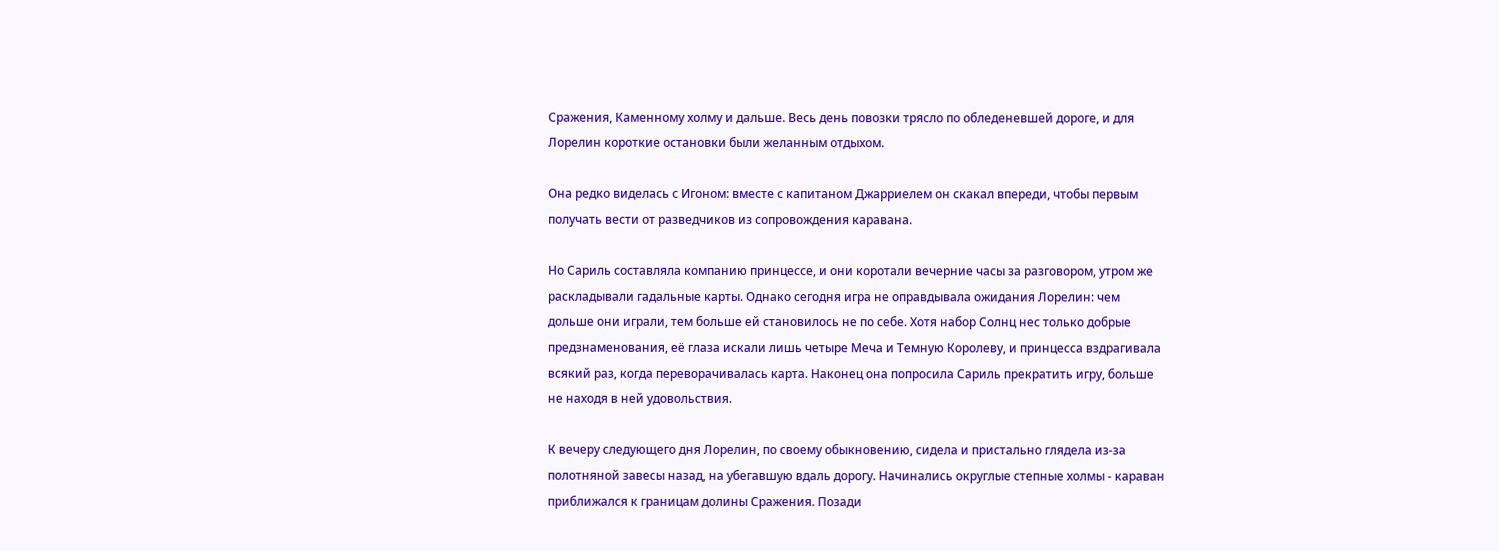Сражения, Каменному холму и дальше. Весь день повозки трясло по обледеневшей дороге, и для Лорелин короткие остановки были желанным отдыхом.

Она редко виделась с Игоном: вместе с капитаном Джарриелем он скакал впереди, чтобы первым получать вести от разведчиков из сопровождения каравана.

Но Сариль составляла компанию принцессе, и они коротали вечерние часы за разговором, утром же раскладывали гадальные карты. Однако сегодня игра не оправдывала ожидания Лорелин: чем дольше они играли, тем больше ей становилось не по себе. Хотя набор Солнц нес только добрые предзнаменования, её глаза искали лишь четыре Меча и Темную Королеву, и принцесса вздрагивала всякий раз, когда переворачивалась карта. Наконец она попросила Сариль прекратить игру, больше не находя в ней удовольствия.

К вечеру следующего дня Лорелин, по своему обыкновению, сидела и пристально глядела из-за полотняной завесы назад, на убегавшую вдаль дорогу. Начинались округлые степные холмы - караван приближался к границам долины Сражения. Позади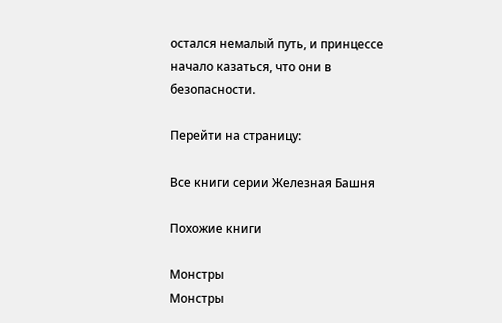остался немалый путь, и принцессе начало казаться, что они в безопасности.

Перейти на страницу:

Все книги серии Железная Башня

Похожие книги

Монстры
Монстры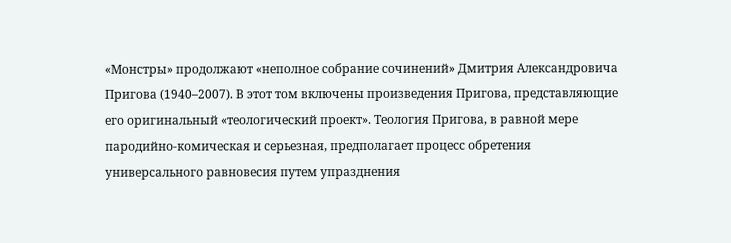«Монстры» продолжают «неполное собрание сочинений» Дмитрия Александровича Пригова (1940–2007). В этот том включены произведения Пригова, представляющие его оригинальный «теологический проект». Теология Пригова, в равной мере пародийно-комическая и серьезная, предполагает процесс обретения универсального равновесия путем упразднения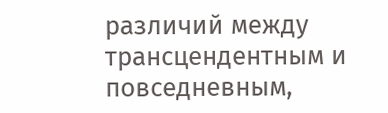различий между трансцендентным и повседневным,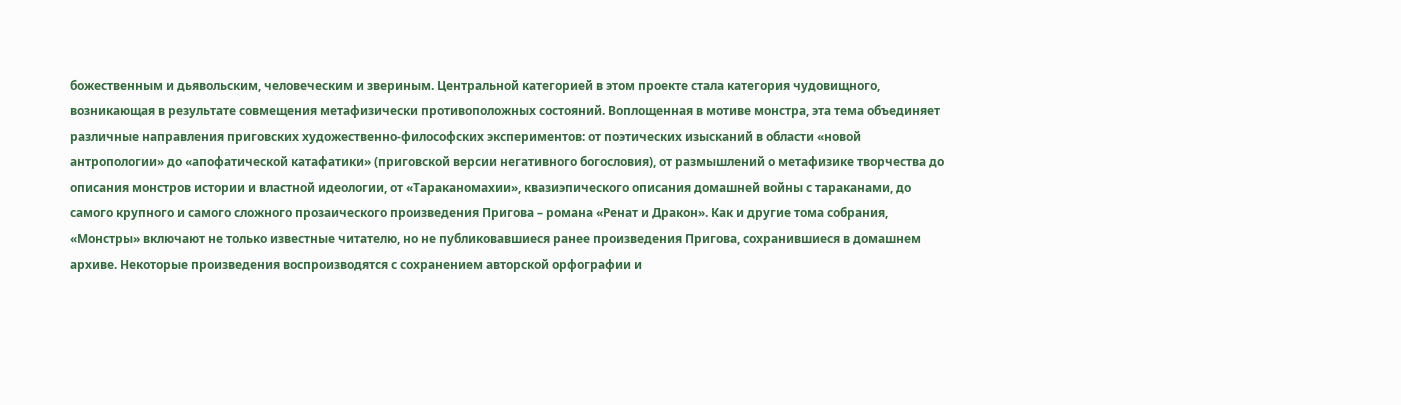божественным и дьявольским, человеческим и звериным. Центральной категорией в этом проекте стала категория чудовищного, возникающая в результате совмещения метафизически противоположных состояний. Воплощенная в мотиве монстра, эта тема объединяет различные направления приговских художественно-философских экспериментов: от поэтических изысканий в области «новой антропологии» до «апофатической катафатики» (приговской версии негативного богословия), от размышлений о метафизике творчества до описания монстров истории и властной идеологии, от «Тараканомахии», квазиэпического описания домашней войны с тараканами, до самого крупного и самого сложного прозаического произведения Пригова – романа «Ренат и Дракон». Как и другие тома собрания, «Монстры» включают не только известные читателю, но не публиковавшиеся ранее произведения Пригова, сохранившиеся в домашнем архиве. Некоторые произведения воспроизводятся с сохранением авторской орфографии и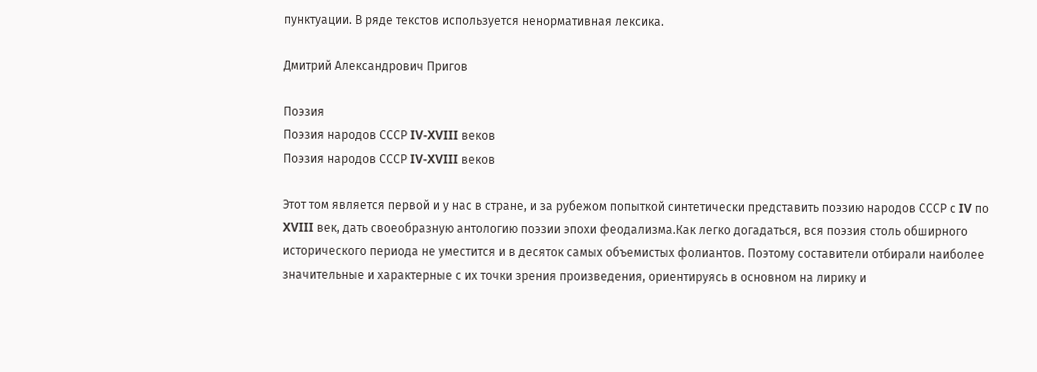пунктуации. В ряде текстов используется ненормативная лексика.

Дмитрий Александрович Пригов

Поэзия
Поэзия народов СССР IV-XVIII веков
Поэзия народов СССР IV-XVIII веков

Этот том является первой и у нас в стране, и за рубежом попыткой синтетически представить поэзию народов СССР с IV по XVIII век, дать своеобразную антологию поэзии эпохи феодализма.Как легко догадаться, вся поэзия столь обширного исторического периода не уместится и в десяток самых объемистых фолиантов. Поэтому составители отбирали наиболее значительные и характерные с их точки зрения произведения, ориентируясь в основном на лирику и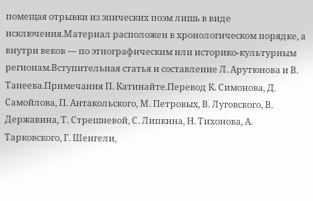помещая отрывки из эпических поэм лишь в виде исключения.Материал расположен в хронологическом порядке, а внутри веков — по этнографическим или историко-культурным регионам.Вступительная статья и составление Л. Арутюнова и В. Танеева.Примечания П. Катинайте.Перевод К. Симонова, Д. Самойлова, П. Антакольского, М. Петровых, В. Луговского, В. Державина, Т. Стрешневой, С. Липкина, Н. Тихонова, А. Тарковского, Г. Шенгели,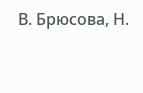В. Брюсова, Н.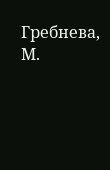Гребнева, М.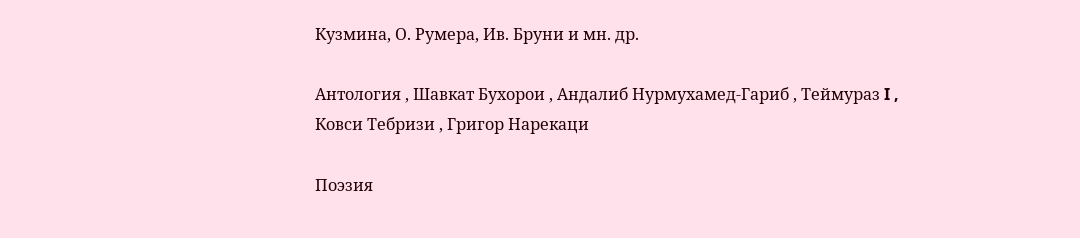Кузмина, О. Румера, Ив. Бруни и мн. др.

Антология , Шавкат Бухорои , Андалиб Нурмухамед-Гариб , Теймураз I , Ковси Тебризи , Григор Нарекаци

Поэзия